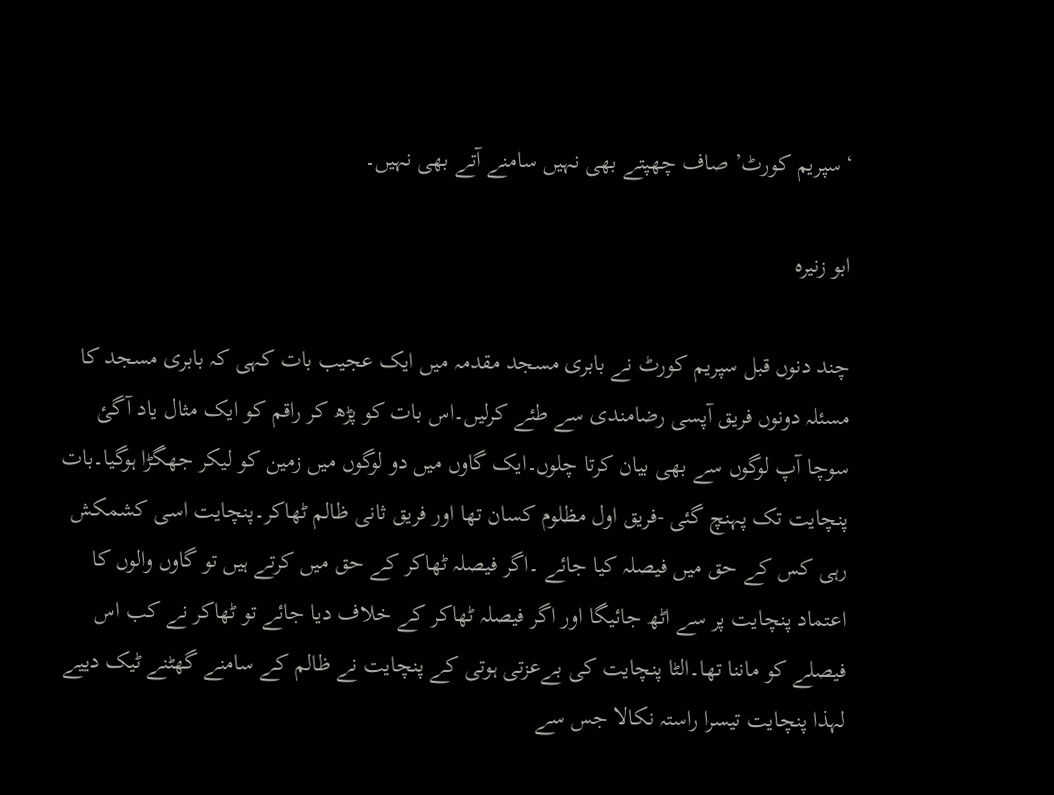‘سپریم کورٹ’ صاف چھپتے بھی نہیں سامنے آتے بھی نہیں۔

ابو زنیرہ

چند دنوں قبل سپریم کورٹ نے بابری مسجد مقدمہ میں ایک عجیب بات کہی کہ بابری مسجد کا مسئلہ دونوں فریق آپسی رضامندی سے طئے کرلیں۔اس بات کو پڑھ کر راقم کو ایک مثال یاد آگئ سوچا آپ لوگوں سے بھی بیان کرتا چلوں۔ایک گاوں میں دو لوگوں میں زمین کو لیکر جھگڑا ہوگیا۔بات پنچایت تک پہنچ گئی -فریق اول مظلوم کسان تھا اور فریق ثانی ظالم ٹھاکر۔پنچایت اسی کشمکش رہی کس کے حق میں فیصلہ کیا جائے ۔اگر فیصلہ ٹھاکر کے حق میں کرتے ہیں تو گاوں والوں کا اعتماد پنچایت پر سے اٹھ جائیگا اور اگر فیصلہ ٹھاکر کے خلاف دیا جائے تو ٹھاکر نے کب اس فیصلے کو ماننا تھا۔الٹا پنچایت کی بےعزتی ہوتی کے پنچایت نے ظالم کے سامنے گھٹنے ٹیک دییے لہذا پنچایت تیسرا راستہ نکالا جس سے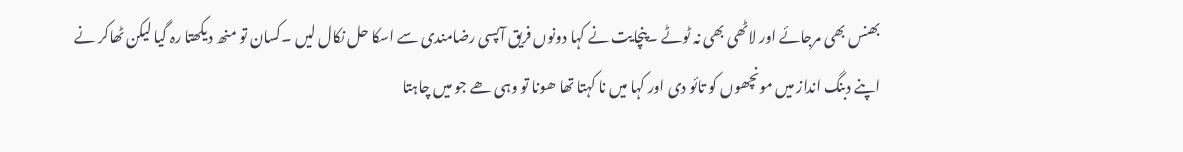بھنس بھی مرجائے اور لاٹھی بھی نہ ٹوٹے ۔پنچایت نے کہا دونوں فریق آپسی رضامندی سے اسکا حل نکال لیں ۔کسان تو منھ دیکھتا رہ گیا لیکن ٹھاکر نے اپنے دبنگ انداز میں مونچھوں کو تائو دی اور کہا میں نا کہتا تھا ھونا تو وہی ھے جو میں چاہتا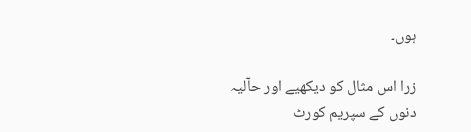ہوں۔

زرا اس مثال کو دیکھیے اور حآلیہ دنوں کے سپریم کورٹ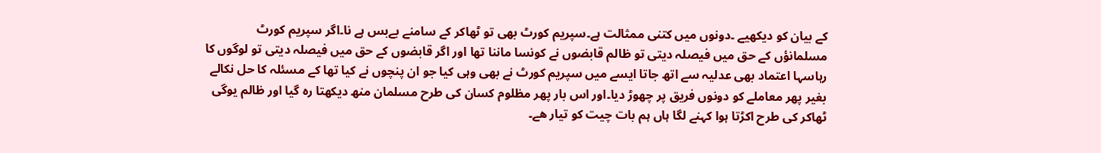کے بیان کو دیکھیے ۔دونوں میں کتنی ممثالت ہے۔سپریم کورٹ بھی تو ٹھاکر کے سامنے بےبس ہے نا۔اگر سپریم کورٹ مسلمانؤں کے حق میں فیصلہ دیتی تو ظالم قابضوں نے کونسا ماننا تھا اور اگر قابضوں کے حق میں فیصلہ دیتی تو لوگوں کا رہاسہا اعتماد بھی عدلیہ سے اتھ جاتا ایسے میں سپریم کورٹ نے بھی وہی کیا جو ان پنچوں نے کیا تھا کے مسئلہ کا حل نکالے بغیر پھر معاملے کو دونوں فریق پر چھوڑ دیا۔اور اس بار پھر مظلوم کسان کی طرح مسلمان منھ دیکھتا رہ گیا اور ظالم یوگی ٹھاکر کی طرح اکڑتا ہوا کہنے لگا ہاں ہم بات چیت کو تیار ھے۔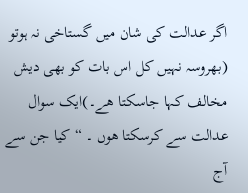اگر عدالت کی شان میں گستاخی نہ ہوتو (بھروسہ نہیں کل اس بات کو بھی دیش مخالف کہا جاسکتا ھے۔)ایک سوال عدالت سے کرسکتا ھوں ۔ “کیا جن سے آج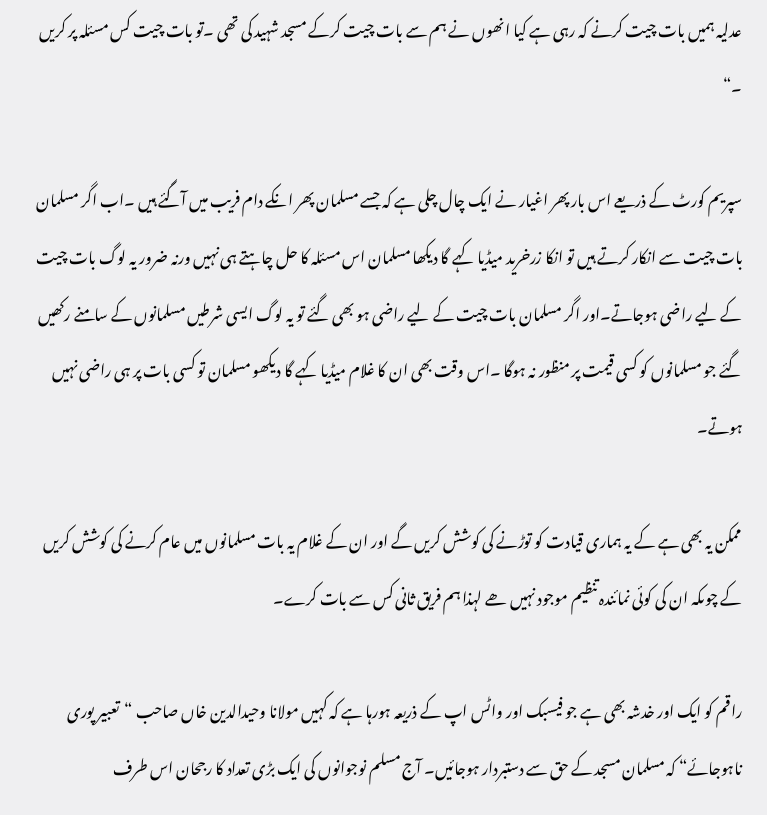عدلیہ ہمیں بات چیت کرنے کہ رہی ہے کیا انھوں نے ہم سے بات چیت کرکے مسجد شہید کی تھی ۔تو بات چیت کس مسئلہ پر کریں ۔“

سپریم کورٹ کے ذریعے اس بار پھر اغیار نے ایک چال چلی ہے کہ جسے مسلمان پھر انکے دام فریب میں آگئے ہیں ۔اب اگر مسلمان بات چیت سے انکار کرتے ہیں تو انکا زرخرید میڈیا کہے گا دیکھا مسلمان اس مسئلہ کا حل چاہتے ہی نہیں ورنہ ضرور یہ لوگ بات چیت کے لیے راضی ہوجاتے۔اور اگر مسلمان بات چیت کے لیے راضی ہو بھی گئے تو یہ لوگ ایسی شرطیں مسلمانوں کے سامنے رکھیں گئے جو مسلمانوں کو کسی قیمت پر منظور نہ ہوگا ۔اس وقت بھی ان کا غلام میڈیا کہے گا دیکھو مسلمان تو کسی بات پر ہی راضی نہیں ہوتے۔

ممکن یہ بھی ہے کے یہ ہماری قیادت کو توڑنے کی کوشش کریں گے اور ان کے غلام یہ بات مسلمانوں میں عام کرنے کی کوشش کریں کے چوںکہ ان کی کوئی نمائندہ تنظیم موجود نہیں ھے لہذا ہم فریق ثانی کس سے بات کرے۔

راقم کو ایک اور خدشہ بھی ہے جو فیسبک اور واٹس اپ کے ذریعہ ہورہا ہے کہ کہیں مولانا وحیدالدین خاں صاحب “تعبیر پوری ناہوجائے“ کہ مسلمان مسجد کے حق سے دستبردار ہوجائیں۔ آج مسلم نوجوانوں کی ایک بڑی تعداد کا رجحان اس طرف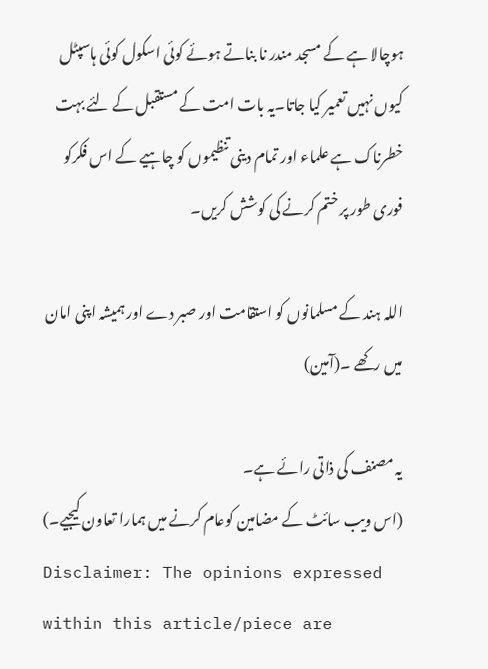ہوچالا ہے کے مسجد مندر نا بناتے ہوئے کوئی اسکول کوئی ہاسپٹل کیوں نہیں تعمیر کیا جاتا۔یہ بات امت کے مستقبل کے لئے بہت خطرناک ہے علماء اور تمام دینی تنظیموں کو چاہیے کے اس فکرکو فوری طور پر ختم کرنے کی کوشش کریں۔

اللہ ہند کے مسلمانوں کو استقامت اور صبر دے اور ہمیشہ اپنی امان میں رکھے ۔(آمین)

یہ مصنف کی ذاتی رائے ہے۔
(اس ویب سائٹ کے مضامین کوعام کرنے میں ہمارا تعاون کیجیے۔)
Disclaimer: The opinions expressed within this article/piece are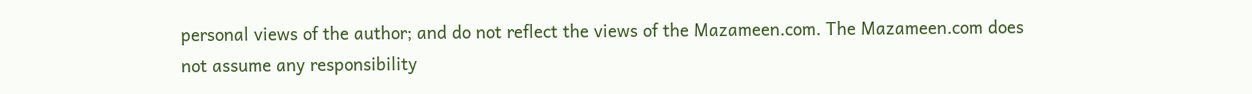personal views of the author; and do not reflect the views of the Mazameen.com. The Mazameen.com does not assume any responsibility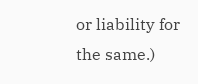or liability for the same.)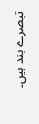تبصرے بند ہیں۔